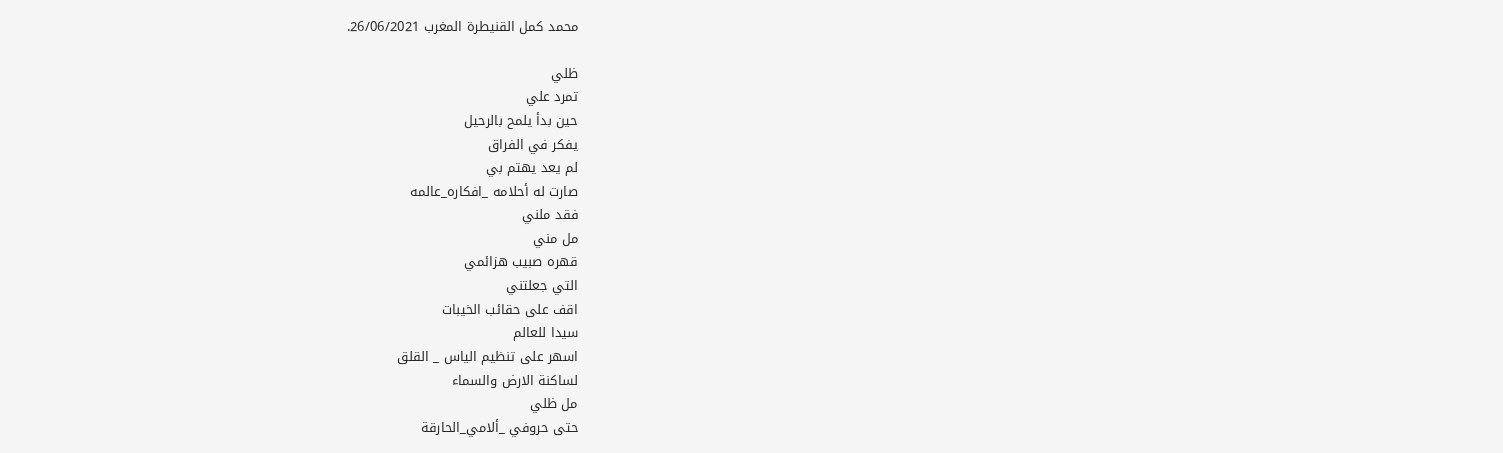محمد كمل القنيطرة المغرب 26/06/2021.

ظلي
تمرد علي
حين بدأ يلمح بالرحيل
يفكر في الفراق
لم يعد يهتم بي
صارت له أحلامه _افكاره_عالمه
فقد ملني
مل مني
قهره صبيب هزائمي
التي جعلتني
اقف على حقائب الخيبات
سيدا للعالم
اسهر على تنظيم الياس _ القلق
لساكنة الارض والسماء
مل ظلي
حتى حروفي _ألامي_الحارقة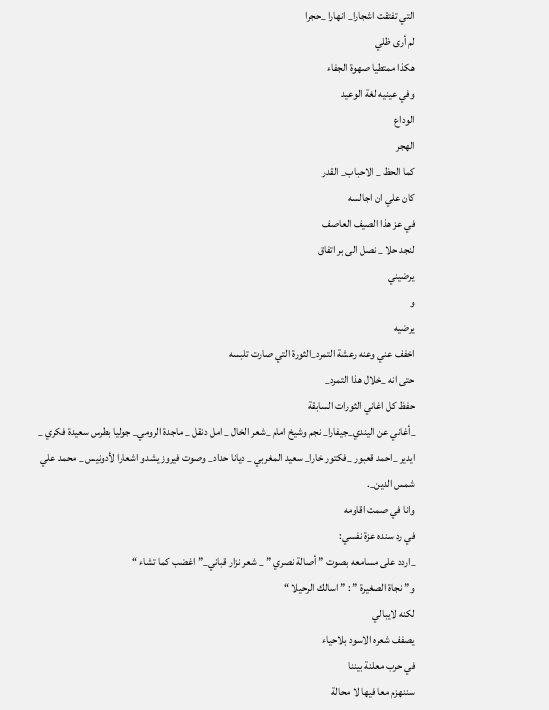التي تفتقت اشجارا_ انهارا _حجرا
لم أرى ظلي
هكذا ممتطيا صهوة الجفاء
وفي عينيه لغة الوعيد
الوداع
الهجر
كما الحظ _ الاحباب_ القدر
كان علي ان اجالسه
في عز هذا الصيف العاصف
لنجد حلا _ نصل الى بر اتفاق
يرضيني
و
يرضيه
اخفف عني وعنه رعشة التمرد_الثورة التي صارت تلبسه
حتى انه _خلال هذا التمرد_
حفظ كل اغاني الثورات السابقة
_أغاني عن اليندي_جيفارا_ نجم وشيخ امام _شعر الخال _ امل دنقل _ ماجدة الرومي_ جوليا بطرس سعيدة فكري _ ايدير _احمد قعبور _فكتور خارا_ سعيد المغربي _ ديانا حداد_ وصوت فيروز يشدو اشعارا لأدونيس _ محمد علي شمس الدين_.
وانا في صمت اقاومه
في رد سنده عزة نفسي:
_اردد على مسامعه بصوت ” أصالة نصري ” _ شعر نزار قباني_” اغضب كما تشاء “
و” نجاة الصغيرة ” : ” اسالك الرحيلا “
لكنه لايبالي
يصفف شعره الاسود بلاحياء
في حرب معلنة بيننا
سننهزم معا فيها لا محالة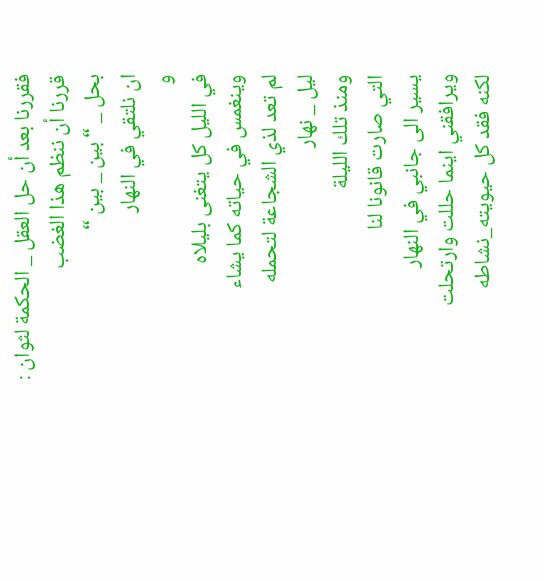فقررنا بعد أن حل العقل _ الحكمة لثوان :
قررنا أن ننظم هذا الغضب
بحل _ “بين _ بين “
ان نلتقي في النهار
و
في الليل كل يتغنى بليلاه
وينغمس في حياته كما يشاء
لم تعد لذي الشجاعة لتحمله
ليل _ نهار
ومنذ تلك الليلة
التي صارت قانونا لنا
يسير الى جانبي في النهار
ويرافقني اينما حللت وارتحلت
لكنه فقد كل حيويته_نشاطه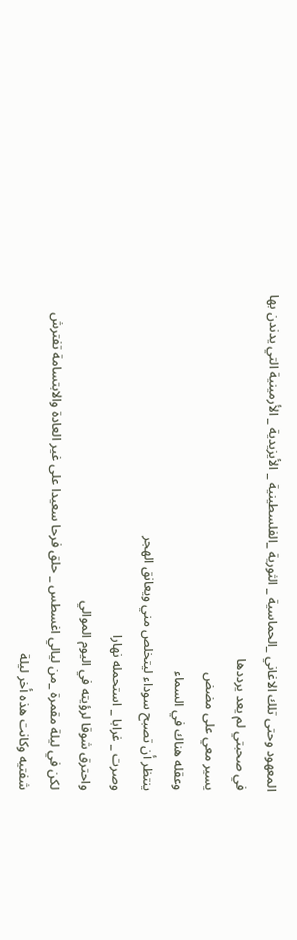المعهود وحتى تلك الاغاني _الحماسية _ الثورية _الفلسطينية _ الأيزيدية _ الأرمينية التي يدندن بها
في صحبتي لم يعد يرددها
يسير معي على مضض
وعقله هناك في السماء
ينتظر أن تصبح سوداء ليتخلص مني ويعانق الهجر
وصرت _ غرابا _ استحمله نهارا
واحترق شوقا لرؤيته في اليوم الموالي
لكن في ليلة مقمرة _من ليالي اغسطس _ حلق فرحا سعيدا على غير العادة والابتسامة تفترش
شفتيه وكانت هذه أخر ليلة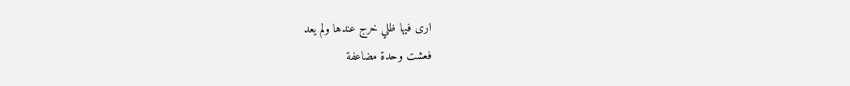ارى فيها ظلي خرج عندها ولم يعد
فعشت وحدة مضاعفة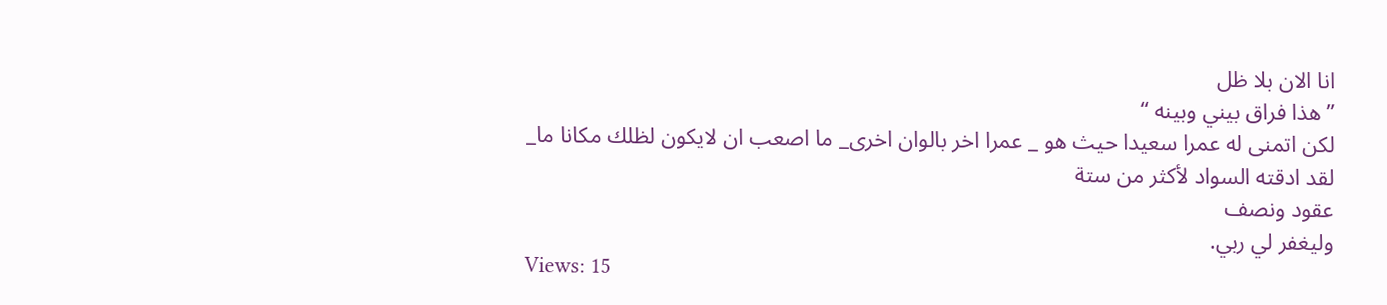انا الان بلا ظل
” هذا فراق بيني وبينه “
لكن اتمنى له عمرا سعيدا حيث هو _ عمرا اخر بالوان اخرى_ ما اصعب ان لايكون لظلك مكانا ما_
لقد ادقته السواد لأكثر من ستة
عقود ونصف
وليغفر لي ربي.
Views: 15